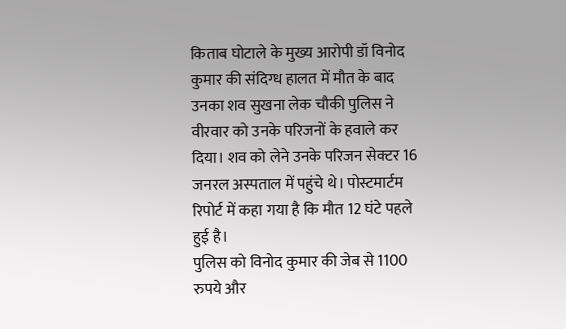किताब घोटाले के मुख्य आरोपी डॉ विनोद कुमार की संदिग्ध हालत में मौत के बाद उनका शव सुखना लेक चौकी पुलिस ने वीरवार को उनके परिजनों के हवाले कर दिया। शव को लेने उनके परिजन सेक्टर 16 जनरल अस्पताल में पहुंचे थे। पोस्टमार्टम रिपोर्ट में कहा गया है कि मौत 12 घंटे पहले हुई है।
पुलिस को विनोद कुमार की जेब से 1100 रुपये और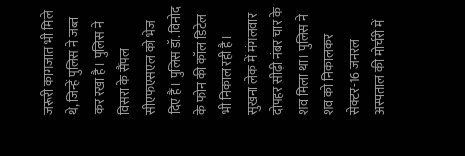जरूरी कागजात भी मिले थे, जिन्हें पुलिस ने जब्त कर रखा है। पुलिस ने विसरा के सैंपल सीएफएसएल को भेज दिए हैं। पुलिस डॉ. विनोद के फोन की कॉल डिटेल भी निकाल रही है।
सुखना लेक में मंगलवार दोपहर सीढ़ी नंबर चार के शव मिला था। पुलिस ने शव को निकालकर सेक्टर-16 जनरल अस्पताल की मोर्चरी में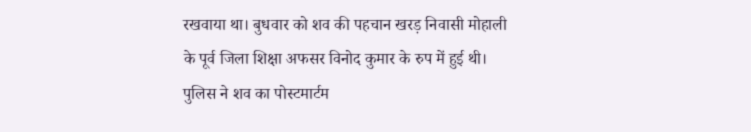रखवाया था। बुधवार को शव की पहचान खरड़ निवासी मोहाली के पूर्व जिला शिक्षा अफसर विनोद कुमार के रुप में हुई थी। पुलिस ने शव का पोस्टमार्टम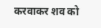करवाकर शव को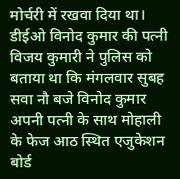मोर्चरी में रखवा दिया था।
डीईओ विनोद कुमार की पत्नी विजय कुमारी ने पुलिस को बताया था कि मंगलवार सुबह सवा नौ बजे विनोद कुमार अपनी पत्नी के साथ मोहाली के फेज आठ स्थित एजुकेशन बोर्ड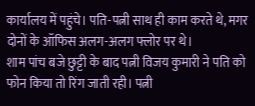कार्यालय में पहुंचे। पति-पत्नी साथ ही काम करते थे, मगर दोनों के ऑफिस अलग-अलग फ्लोर पर थे।
शाम पांच बजे छुट्टी के बाद पत्नी विजय कुमारी ने पति को फोन किया तो रिंग जाती रही। पत्नी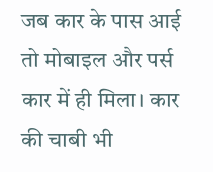जब कार के पास आई तो मोबाइल और पर्स कार में ही मिला। कार की चाबी भी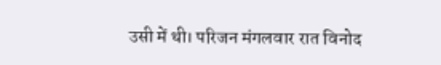उसी में थी। परिजन मंगलवार रात विनोद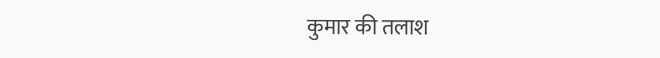कुमार की तलाश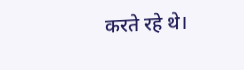करते रहे थे।